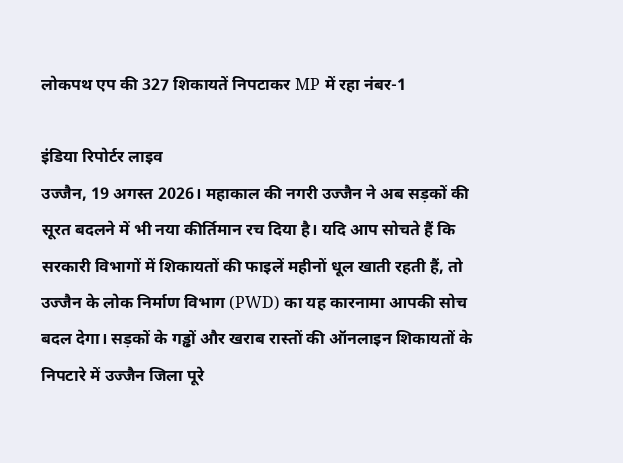लोकपथ एप की 327 शिकायतें निपटाकर MP में रहा नंबर-1

इंडिया रिपोर्टर लाइव
उज्जैन, 19 अगस्त 2026। महाकाल की नगरी उज्जैन ने अब सड़कों की सूरत बदलने में भी नया कीर्तिमान रच दिया है। यदि आप सोचते हैं कि सरकारी विभागों में शिकायतों की फाइलें महीनों धूल खाती रहती हैं, तो उज्जैन के लोक निर्माण विभाग (PWD) का यह कारनामा आपकी सोच बदल देगा। सड़कों के गड्ढों और खराब रास्तों की ऑनलाइन शिकायतों के निपटारे में उज्जैन जिला पूरे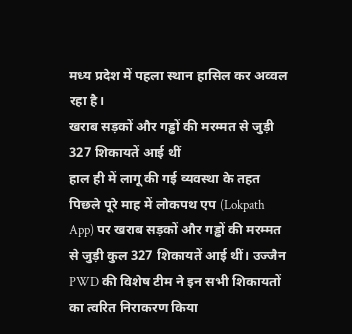मध्य प्रदेश में पहला स्थान हासिल कर अव्वल रहा है।
खराब सड़कों और गड्ढों की मरम्मत से जुड़ी 327 शिकायतें आई थीं
हाल ही में लागू की गई व्यवस्था के तहत पिछले पूरे माह में लोकपथ एप (Lokpath App) पर खराब सड़कों और गड्ढों की मरम्मत से जुड़ी कुल 327 शिकायतें आई थीं। उज्जैन PWD की विशेष टीम ने इन सभी शिकायतों का त्वरित निराकरण किया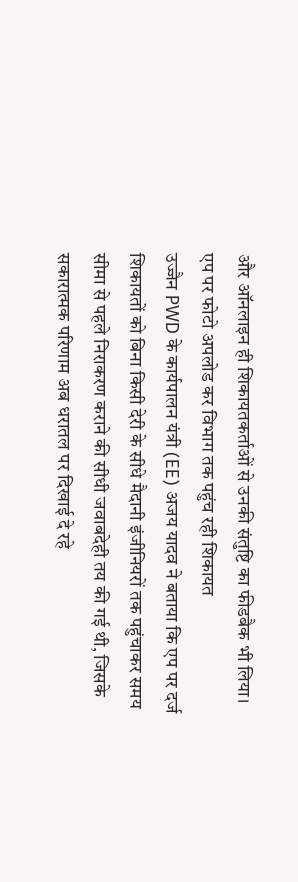और ऑनलाइन ही शिकायतकर्ताओं से उनकी संतुष्टि का फीडबैक भी लिया।
एप पर फोटो अपलोड कर विभाग तक पहुंच रही शिकायत
उज्जैन PWD के कार्यपालन यंत्री (EE) अजय यादव ने बताया कि एप पर दर्ज शिकायतों को बिना किसी देरी के सीधे मैदानी इंजीनियरों तक पहुंचाकर समय सीमा से पहले निराकरण कराने की सीधी जवाबदेही तय की गई थी, जिसके सकारात्मक परिणाम अब धरातल पर दिखाई दे रहे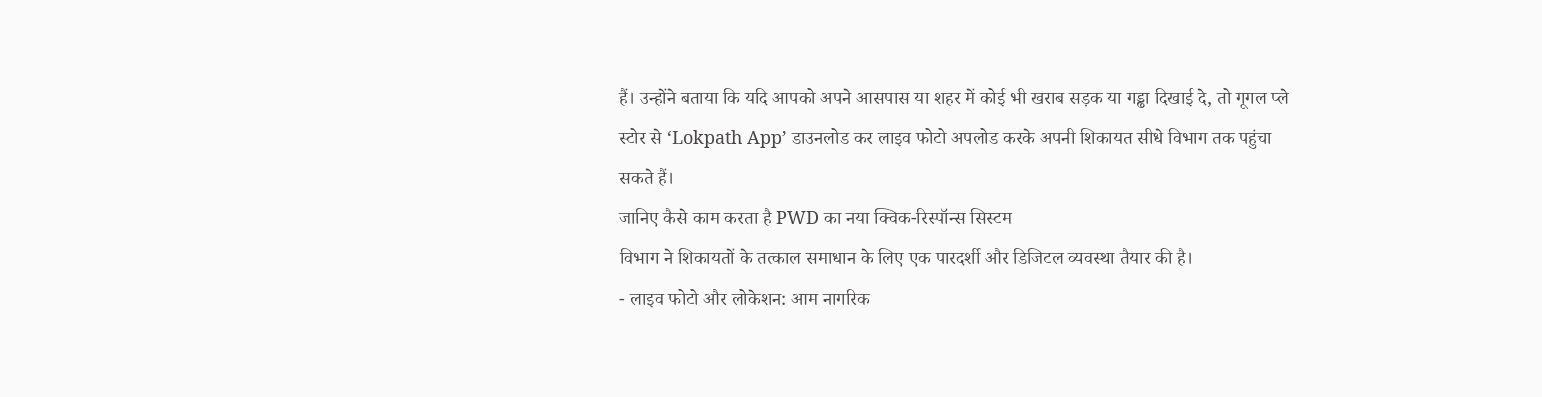हैं। उन्होंने बताया कि यदि आपको अपने आसपास या शहर में कोई भी खराब सड़क या गड्ढा दिखाई दे, तो गूगल प्ले स्टोर से ‘Lokpath App’ डाउनलोड कर लाइव फोटो अपलोड करके अपनी शिकायत सीधे विभाग तक पहुंचा सकते हैं।
जानिए कैसे काम करता है PWD का नया क्विक-रिस्पॉन्स सिस्टम
विभाग ने शिकायतों के तत्काल समाधान के लिए एक पारदर्शी और डिजिटल व्यवस्था तैयार की है।
- लाइव फोटो और लोकेशन: आम नागरिक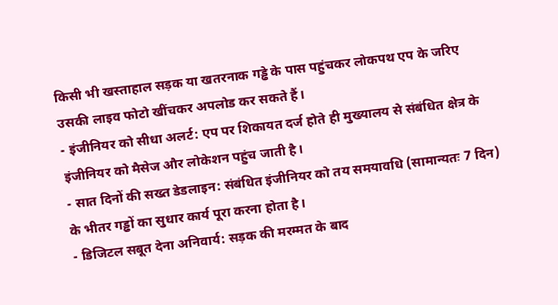किसी भी खस्ताहाल सड़क या खतरनाक गड्ढे के पास पहुंचकर लोकपथ एप के जरिए उसकी लाइव फोटो खींचकर अपलोड कर सकते हैं।
- इंजीनियर को सीधा अलर्ट: एप पर शिकायत दर्ज होते ही मुख्यालय से संबंधित क्षेत्र के इंजीनियर को मैसेज और लोकेशन पहुंच जाती है।
- सात दिनों की सख्त डेडलाइन: संबंधित इंजीनियर को तय समयावधि (सामान्यतः 7 दिन) के भीतर गड्ढों का सुधार कार्य पूरा करना होता है।
- डिजिटल सबूत देना अनिवार्य: सड़क की मरम्मत के बाद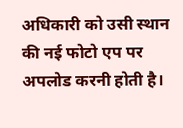अधिकारी को उसी स्थान की नई फोटो एप पर अपलोड करनी होती है।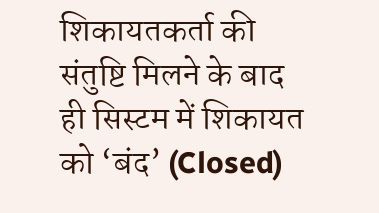शिकायतकर्ता की संतुष्टि मिलने के बाद ही सिस्टम में शिकायत को ‘बंद’ (Closed)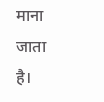माना जाता है।